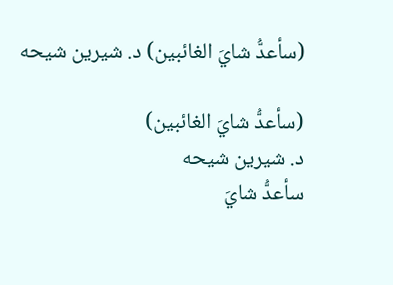(سأعدُّ شايَ الغائبين) د. شيرين شيحه

(سأعدُّ شايَ الغائبين)
د. شيرين شيحه
سأعدُّ شايَ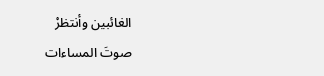الغائبين وأنتظرْ
صوتَ المساءات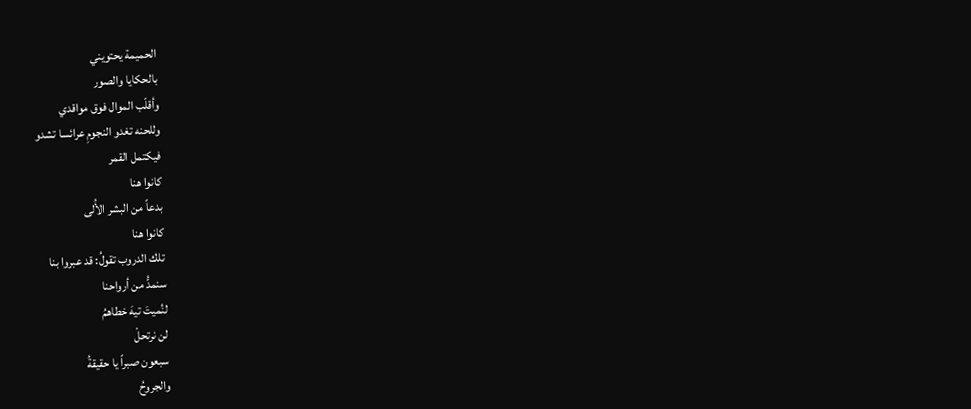الحميمة يحتويني
بالحكايا والصور
وأقلّب الموال فوق مواقدي
وللحنه تغدو النجومِ عرائسا تشدو
فيكتمل القمر
كانوا هنا
بدعاً من البشر الأُلى
كانوا هنا
تلك الدروب تقولُ: قد عبروا بنا
سنمدُّ من أرواحنا
لنُميتَ تيهَ خطاهمُ
لن نرتحلْ
سبعون صبراً يا حقيقةُ
والجروحُ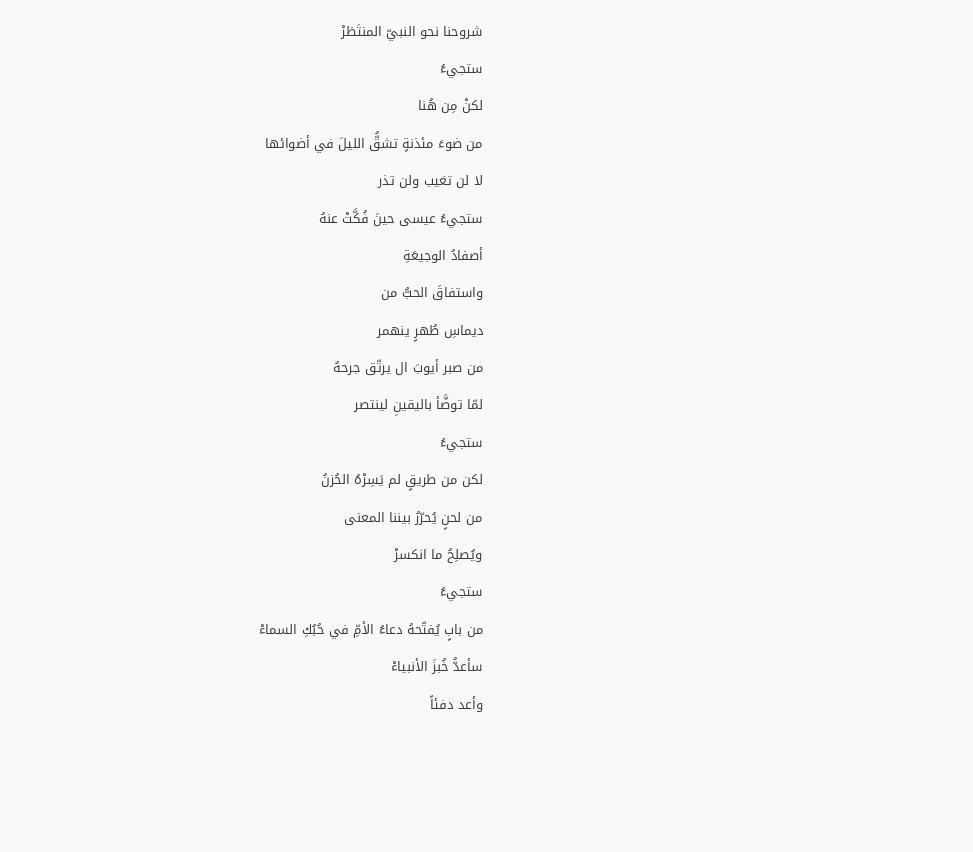شروحنا نحو النبيّ المنتَظرْ
ستجيءُ
لكنْ مِن هُنا
من ضوءَ مئذنةٍ تشقُّ الليلَ في أضوائها
لا لن تغيب ولن تذر
ستجيءُ عيسى حينَ فُكَّتْ عنهُ
أصفادُ الوجيعَةِ
واستفاقَ الحبُّ من
ديماسِ طُهرٍ ينهمر
من صبر أيوبَ ال يرتّق جرحهُ
لمّا توضَّأ باليقينِ لينتصر
ستجيءُ
لكن من طريقٍ لم يَسِرْهُ الحُزنُ
من لحنٍ يُحرّرُ بيننا المعنى
ويُصلِحُ ما انكسرْ
ستجيءُ
من بابٍ يُفتّحهُ دعاءُ الأمِّ في حُبُكِ السماءْ
سأعدُّ خُبزَ الأنبياءْ
وأعد دفئاً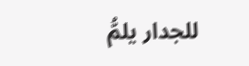للجدار يلمُّ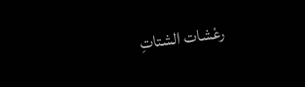رعْشات الشتاتِ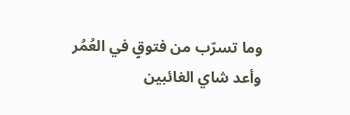وما تسرّب من فتوقٍ في العُمُر
وأعد شاي الغائبين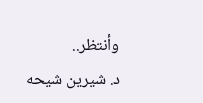وأنتظر..
د. شيرين شيحه